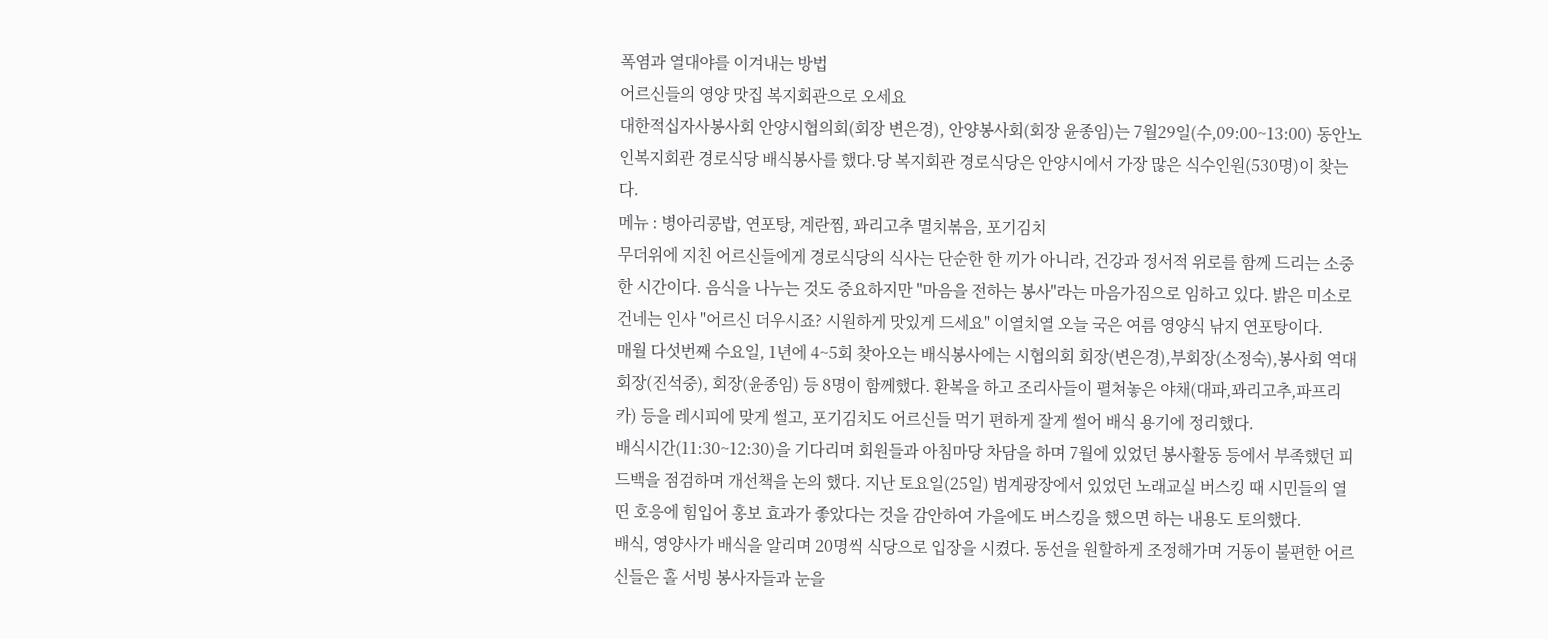폭염과 열대야를 이겨내는 방법
어르신들의 영양 맛집 복지회관으로 오세요
대한적십자사봉사회 안양시협의회(회장 변은경), 안양봉사회(회장 윤종임)는 7월29일(수,09:00~13:00) 동안노인복지회관 경로식당 배식봉사를 했다.당 복지회관 경로식당은 안양시에서 가장 많은 식수인원(530명)이 찾는다.
메뉴 : 병아리콩밥, 연포탕, 계란찜, 꽈리고추 멸치볶음, 포기김치
무더위에 지친 어르신들에게 경로식당의 식사는 단순한 한 끼가 아니라, 건강과 정서적 위로를 함께 드리는 소중한 시간이다. 음식을 나누는 것도 중요하지만 "마음을 전하는 봉사"라는 마음가짐으로 임하고 있다. 밝은 미소로 건네는 인사 "어르신 더우시죠? 시원하게 맛있게 드세요" 이열치열 오늘 국은 여름 영양식 낚지 연포탕이다.
매월 다섯번째 수요일, 1년에 4~5회 찾아오는 배식봉사에는 시협의회 회장(변은경),부회장(소정숙),봉사회 역대회장(진석중), 회장(윤종임) 등 8명이 함께했다. 환복을 하고 조리사들이 펼쳐놓은 야채(대파,꽈리고추,파프리카) 등을 레시피에 맞게 썰고, 포기김치도 어르신들 먹기 편하게 잘게 썰어 배식 용기에 정리했다.
배식시간(11:30~12:30)을 기다리며 회원들과 아침마당 차담을 하며 7월에 있었던 봉사활동 등에서 부족했던 피드백을 점검하며 개선책을 논의 했다. 지난 토요일(25일) 범계광장에서 있었던 노래교실 버스킹 때 시민들의 열띤 호응에 힘입어 홍보 효과가 좋았다는 것을 감안하여 가을에도 버스킹을 했으면 하는 내용도 토의했다.
배식, 영양사가 배식을 알리며 20명씩 식당으로 입장을 시켰다. 동선을 원할하게 조정해가며 거동이 불편한 어르신들은 홀 서빙 봉사자들과 눈을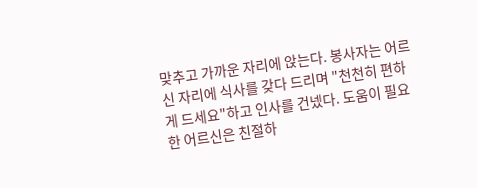맞추고 가까운 자리에 앉는다. 봉사자는 어르신 자리에 식사를 갖다 드리며 "천천히 편하게 드세요"하고 인사를 건넸다. 도움이 필요한 어르신은 친절하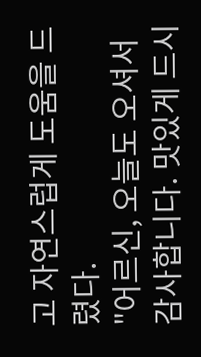고 자연스럽게 도움을 드렸다.
"어르신, 오늘도 오셔서 감사합니다. 맛있게 드시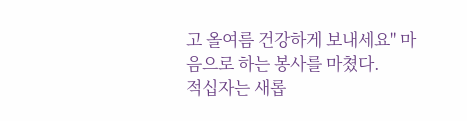고 올여름 건강하게 보내세요" 마음으로 하는 봉사를 마쳤다.
적십자는 새롭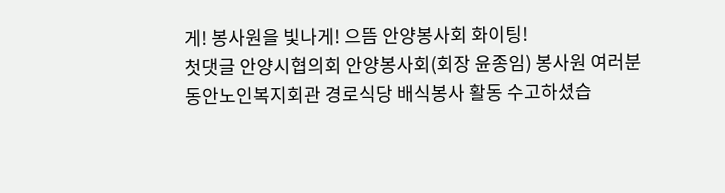게! 봉사원을 빛나게! 으뜸 안양봉사회 화이팅!
첫댓글 안양시협의회 안양봉사회(회장 윤종임) 봉사원 여러분
동안노인복지회관 경로식당 배식봉사 활동 수고하셨습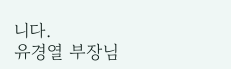니다.
유경열 부장님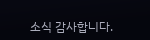소식 감사합니다.